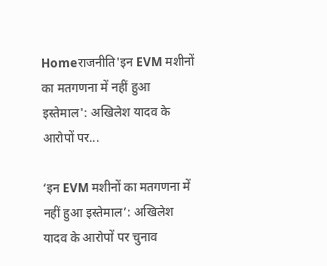Homeराजनीति'इन EVM मशीनों का मतगणना में नहीं हुआ इस्तेमाल': अखिलेश यादव के आरोपों पर...

‘इन EVM मशीनों का मतगणना में नहीं हुआ इस्तेमाल’: अखिलेश यादव के आरोपों पर चुनाव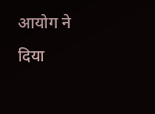आयोग ने दिया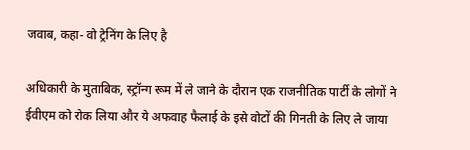जवाब, कहा- वो ट्रेनिंग के लिए है

अधिकारी के मुताबिक, स्ट्रॉन्ग रूम में ले जाने के दौरान एक राजनीतिक पार्टी के लोगों ने ईवीएम को रोक लिया और ये अफवाह फैलाई के इसे वोटों की गिनती के लिए ले जाया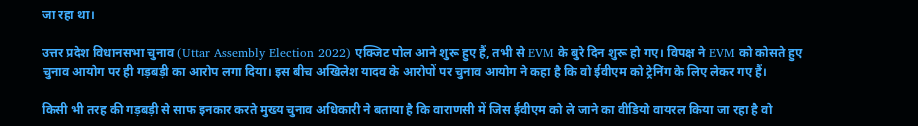जा रहा था।

उत्तर प्रदेश विधानसभा चुनाव (Uttar Assembly Election 2022) एक्जिट पोल आने शुरू हुए हैं, तभी से EVM के बुरे दिन शुरू हो गए। विपक्ष ने EVM को कोसते हुए चुनाव आयोग पर ही गड़बड़ी का आरोप लगा दिया। इस बीच अखिलेश यादव के आरोपों पर चुनाव आयोग ने कहा है कि वो ईवीएम को ट्रेनिंग के लिए लेकर गए हैं।

किसी भी तरह की गड़बड़ी से साफ इनकार करते मुख्य चुनाव अधिकारी ने बताया है कि वाराणसी में जिस ईवीएम को ले जाने का वीडियो वायरल किया जा रहा है वो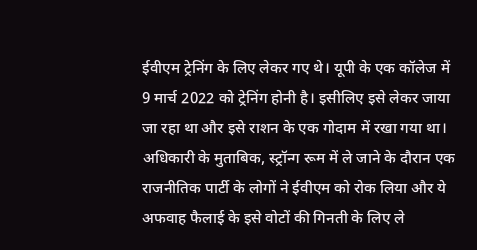ईवीएम ट्रेनिंग के लिए लेकर गए थे। यूपी के एक कॉलेज में 9 मार्च 2022 को ट्रेनिंग होनी है। इसीलिए इसे लेकर जाया जा रहा था और इसे राशन के एक गोदाम में रखा गया था। अधिकारी के मुताबिक, स्ट्रॉन्ग रूम में ले जाने के दौरान एक राजनीतिक पार्टी के लोगों ने ईवीएम को रोक लिया और ये अफवाह फैलाई के इसे वोटों की गिनती के लिए ले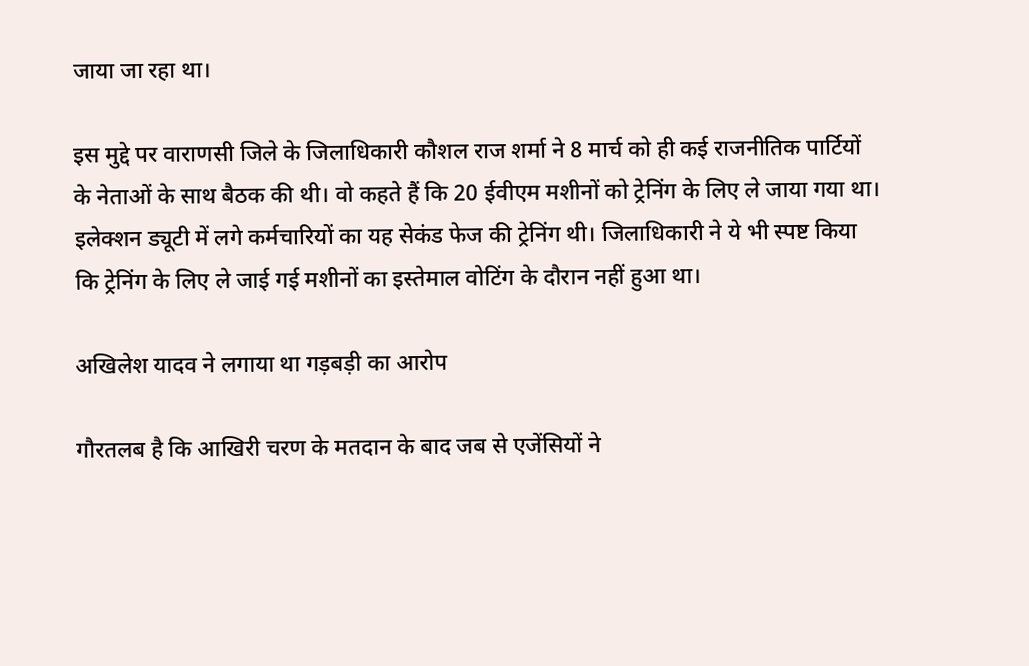जाया जा रहा था।

इस मुद्दे पर वाराणसी जिले के जिलाधिकारी कौशल राज शर्मा ने 8 मार्च को ही कई राजनीतिक पार्टियों के नेताओं के साथ बैठक की थी। वो कहते हैं कि 20 ईवीएम मशीनों को ट्रेनिंग के लिए ले जाया गया था। इलेक्शन ड्यूटी में लगे कर्मचारियों का यह सेकंड फेज की ट्रेनिंग थी। जिलाधिकारी ने ये भी स्पष्ट किया कि ट्रेनिंग के लिए ले जाई गई मशीनों का इस्तेमाल वोटिंग के दौरान नहीं हुआ था।

अखिलेश यादव ने लगाया था गड़बड़ी का आरोप

गौरतलब है कि आखिरी चरण के मतदान के बाद जब से एजेंसियों ने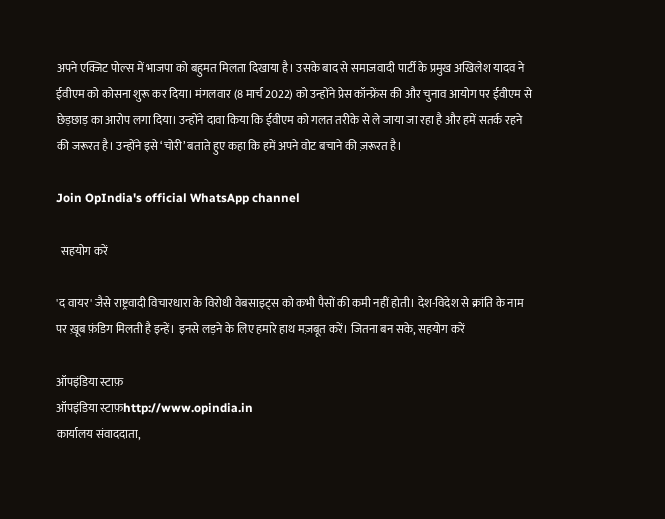अपने एक्जिट पोल्स में भाजपा को बहुमत मिलता दिखाया है। उसके बाद से समाजवादी पार्टी के प्रमुख अखिलेश यादव ने ईवीएम को कोसना शुरू कर दिया। मंगलवार (8 मार्च 2022) को उन्होंने प्रेस कॉन्फ्रेंस की और चुनाव आयोग पर ईवीएम से छेड़छाड़ का आरोप लगा दिया। उन्होंने दावा किया कि ईवीएम को गलत तरीके से ले जाया जा रहा है और हमें सतर्क रहने की जरूरत है। उन्होंने इसे ‘चोरी’ बताते हुए कहा कि हमें अपने वोट बचाने की ज़रूरत है।

Join OpIndia's official WhatsApp channel

  सहयोग करें

'द वायर' जैसे राष्ट्रवादी विचारधारा के विरोधी वेबसाइट्स को कभी पैसों की कमी नहीं होती। देश-विदेश से क्रांति के नाम पर ख़ूब फ़ंडिग मिलती है इन्हें। इनसे लड़ने के लिए हमारे हाथ मज़बूत करें। जितना बन सके, सहयोग करें

ऑपइंडिया स्टाफ़
ऑपइंडिया स्टाफ़http://www.opindia.in
कार्यालय संवाददाता,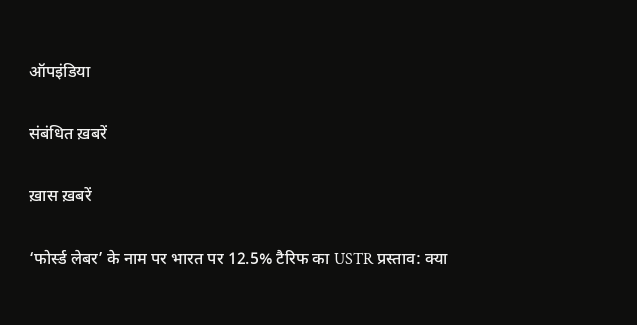ऑपइंडिया

संबंधित ख़बरें

ख़ास ख़बरें

‘फोर्स्ड लेबर’ के नाम पर भारत पर 12.5% टैरिफ का USTR प्रस्ताव: क्या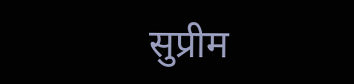सुप्रीम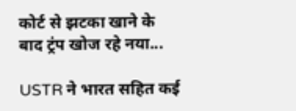कोर्ट से झटका खाने के बाद ट्रंप खोज रहे नया...

USTR ने भारत सहित कई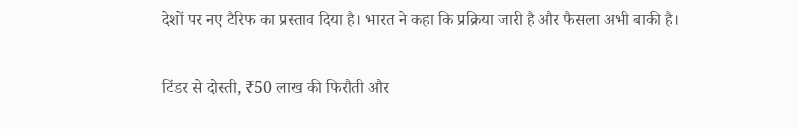देशों पर नए टैरिफ का प्रस्ताव दिया है। भारत ने कहा कि प्रक्रिया जारी है और फैसला अभी बाकी है।

टिंडर से दोस्ती, ₹50 लाख की फिरौती और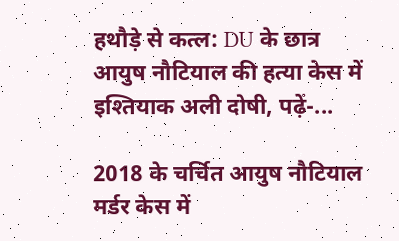हथौड़े से कत्ल: DU के छात्र आयुष नौटियाल की हत्या केस में इश्तियाक अली दोषी, पढ़ें-...

2018 के चर्चित आयुष नौटियाल मर्डर केस में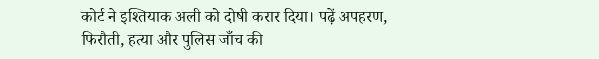कोर्ट ने इश्तियाक अली को दोषी करार दिया। पढ़ें अपहरण, फिरौती, हत्या और पुलिस जाँच की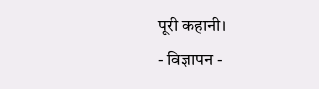पूरी कहानी।
- विज्ञापन -